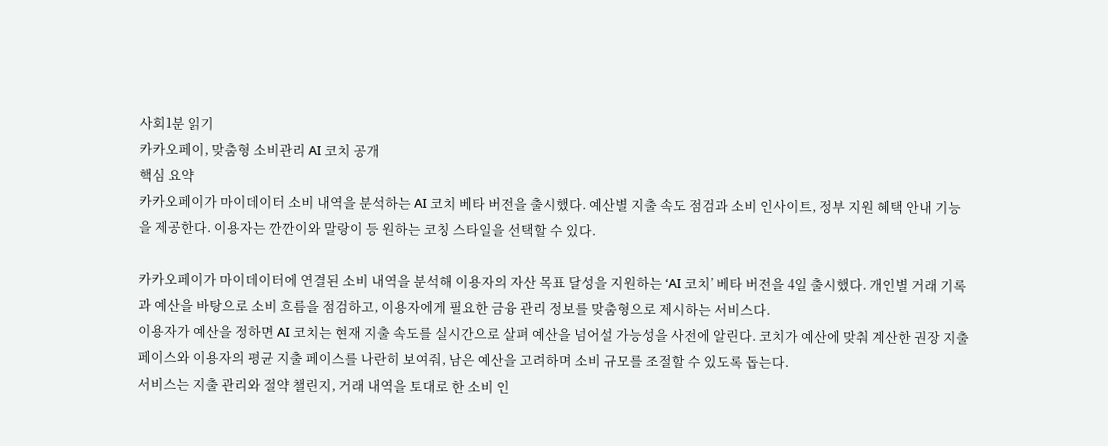사회1분 읽기
카카오페이, 맞춤형 소비관리 AI 코치 공개
핵심 요약
카카오페이가 마이데이터 소비 내역을 분석하는 AI 코치 베타 버전을 출시했다. 예산별 지출 속도 점검과 소비 인사이트, 정부 지원 혜택 안내 기능을 제공한다. 이용자는 깐깐이와 말랑이 등 원하는 코칭 스타일을 선택할 수 있다.

카카오페이가 마이데이터에 연결된 소비 내역을 분석해 이용자의 자산 목표 달성을 지원하는 ‘AI 코치’ 베타 버전을 4일 출시했다. 개인별 거래 기록과 예산을 바탕으로 소비 흐름을 점검하고, 이용자에게 필요한 금융 관리 정보를 맞춤형으로 제시하는 서비스다.
이용자가 예산을 정하면 AI 코치는 현재 지출 속도를 실시간으로 살펴 예산을 넘어설 가능성을 사전에 알린다. 코치가 예산에 맞춰 계산한 권장 지출 페이스와 이용자의 평균 지출 페이스를 나란히 보여줘, 남은 예산을 고려하며 소비 규모를 조절할 수 있도록 돕는다.
서비스는 지출 관리와 절약 챌린지, 거래 내역을 토대로 한 소비 인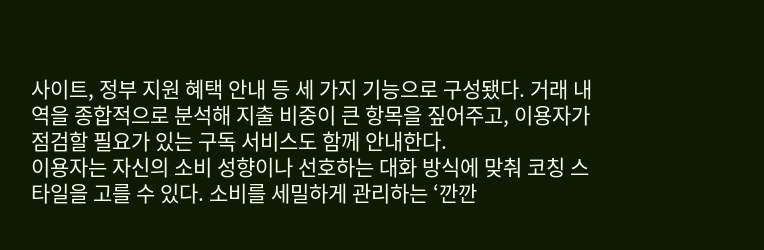사이트, 정부 지원 혜택 안내 등 세 가지 기능으로 구성됐다. 거래 내역을 종합적으로 분석해 지출 비중이 큰 항목을 짚어주고, 이용자가 점검할 필요가 있는 구독 서비스도 함께 안내한다.
이용자는 자신의 소비 성향이나 선호하는 대화 방식에 맞춰 코칭 스타일을 고를 수 있다. 소비를 세밀하게 관리하는 ‘깐깐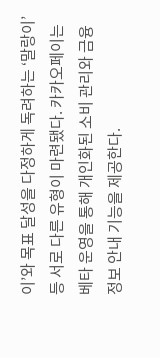이’와 목표 달성을 다정하게 독려하는 ‘말랑이’ 등 서로 다른 유형이 마련됐다. 카카오페이는 베타 운영을 통해 개인화된 소비 관리와 금융 정보 안내 기능을 제공한다.